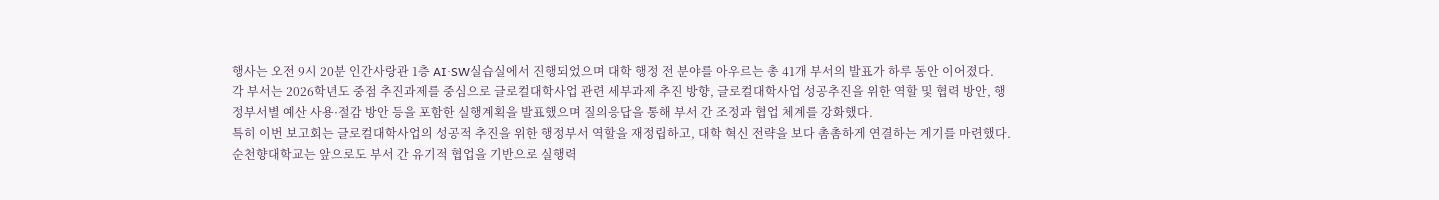행사는 오전 9시 20분 인간사랑관 1층 AI·SW실습실에서 진행되었으며 대학 행정 전 분야를 아우르는 총 41개 부서의 발표가 하루 동안 이어졌다.
각 부서는 2026학년도 중점 추진과제를 중심으로 글로컬대학사업 관련 세부과제 추진 방향, 글로컬대학사업 성공추진을 위한 역할 및 협력 방안, 행정부서별 예산 사용·절감 방안 등을 포함한 실행계획을 발표했으며 질의응답을 통해 부서 간 조정과 협업 체계를 강화했다.
특히 이번 보고회는 글로컬대학사업의 성공적 추진을 위한 행정부서 역할을 재정립하고, 대학 혁신 전략을 보다 촘촘하게 연결하는 계기를 마련했다. 순천향대학교는 앞으로도 부서 간 유기적 협업을 기반으로 실행력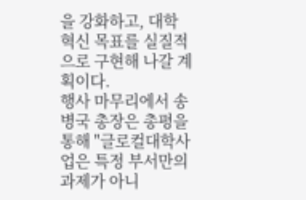을 강화하고, 대학 혁신 목표를 실질적으로 구현해 나갈 계획이다.
행사 마무리에서 송병국 총장은 총평을 통해 "글로컬대학사업은 특정 부서만의 과제가 아니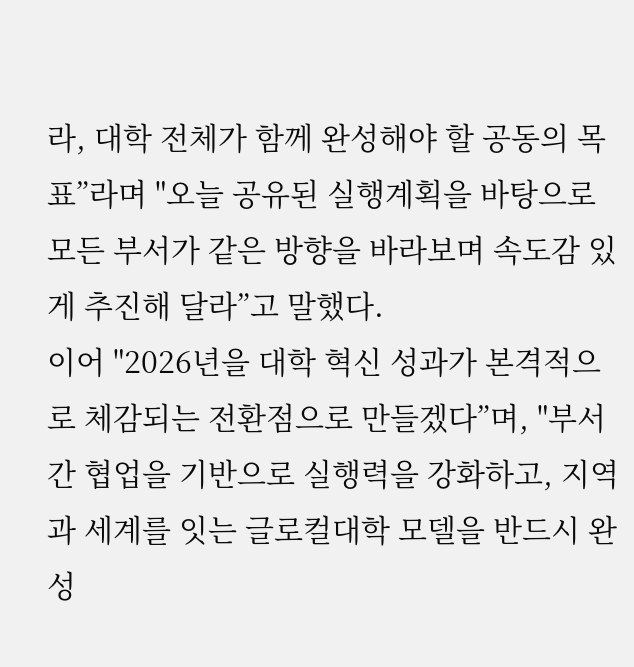라, 대학 전체가 함께 완성해야 할 공동의 목표”라며 "오늘 공유된 실행계획을 바탕으로 모든 부서가 같은 방향을 바라보며 속도감 있게 추진해 달라”고 말했다.
이어 "2026년을 대학 혁신 성과가 본격적으로 체감되는 전환점으로 만들겠다”며, "부서 간 협업을 기반으로 실행력을 강화하고, 지역과 세계를 잇는 글로컬대학 모델을 반드시 완성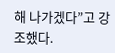해 나가겠다”고 강조했다.